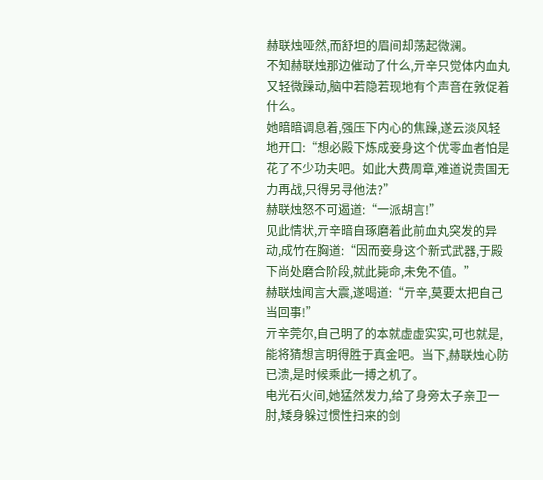赫联烛哑然,而舒坦的眉间却荡起微澜。
不知赫联烛那边催动了什么,亓辛只觉体内血丸又轻微躁动,脑中若隐若现地有个声音在敦促着什么。
她暗暗调息着,强压下内心的焦躁,遂云淡风轻地开口:“想必殿下炼成妾身这个优零血者怕是花了不少功夫吧。如此大费周章,难道说贵国无力再战,只得另寻他法?”
赫联烛怒不可遏道:“一派胡言!”
见此情状,亓辛暗自琢磨着此前血丸突发的异动,成竹在胸道:“因而妾身这个新式武器,于殿下尚处磨合阶段,就此毙命,未免不值。”
赫联烛闻言大震,遂喝道:“亓辛,莫要太把自己当回事!”
亓辛莞尔,自己明了的本就虚虚实实,可也就是,能将猜想言明得胜于真金吧。当下,赫联烛心防已溃,是时候乘此一搏之机了。
电光石火间,她猛然发力,给了身旁太子亲卫一肘,矮身躲过惯性扫来的剑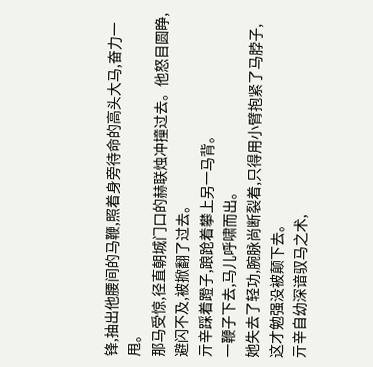锋,抽出他腰间的马鞭,照着身旁待命的高头大马,奋力一甩。
那马受惊,径直朝城门口的赫联烛冲撞过去。他怒目圆睁,避闪不及,被掀翻了过去。
亓辛踩着蹬子,踉跄着攀上另一马背。
一鞭子下去,马儿呼啸而出。
她失去了轻功,腕脉尚断裂着,只得用小臂抱紧了马脖子,这才勉强没被颠下去。
亓辛自幼深谙驭马之术,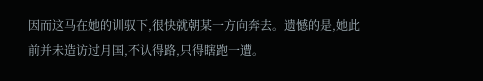因而这马在她的训驭下,很快就朝某一方向奔去。遗憾的是,她此前并未造访过月国,不认得路,只得瞎跑一遭。